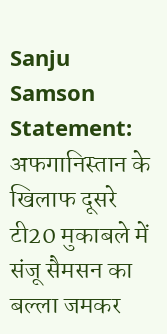Sanju Samson Statement: अफगानिस्तान के खिलाफ दूसरे टी20 मुकाबले में संजू सैमसन का बल्ला जमकर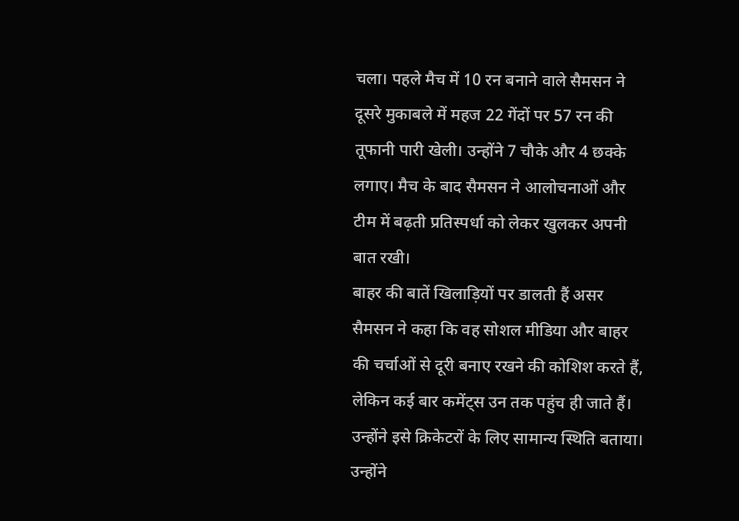चला। पहले मैच में 10 रन बनाने वाले सैमसन ने दूसरे मुकाबले में महज 22 गेंदों पर 57 रन की तूफानी पारी खेली। उन्होंने 7 चौके और 4 छक्के लगाए। मैच के बाद सैमसन ने आलोचनाओं और टीम में बढ़ती प्रतिस्पर्धा को लेकर खुलकर अपनी बात रखी।
बाहर की बातें खिलाड़ियों पर डालती हैं असर
सैमसन ने कहा कि वह सोशल मीडिया और बाहर की चर्चाओं से दूरी बनाए रखने की कोशिश करते हैं, लेकिन कई बार कमेंट्स उन तक पहुंच ही जाते हैं। उन्होंने इसे क्रिकेटरों के लिए सामान्य स्थिति बताया।
उन्होंने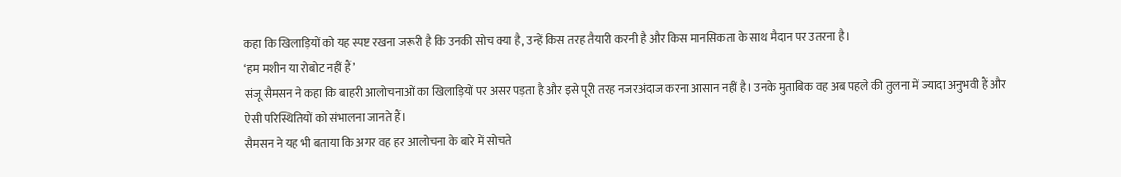कहा कि खिलाड़ियों को यह स्पष्ट रखना जरूरी है कि उनकी सोच क्या है, उन्हें किस तरह तैयारी करनी है और किस मानसिकता के साथ मैदान पर उतरना है।
‘हम मशीन या रोबोट नहीं हैं’
संजू सैमसन ने कहा कि बाहरी आलोचनाओं का खिलाड़ियों पर असर पड़ता है और इसे पूरी तरह नजरअंदाज करना आसान नहीं है। उनके मुताबिक वह अब पहले की तुलना में ज्यादा अनुभवी हैं और ऐसी परिस्थितियों को संभालना जानते हैं।
सैमसन ने यह भी बताया कि अगर वह हर आलोचना के बारे में सोचते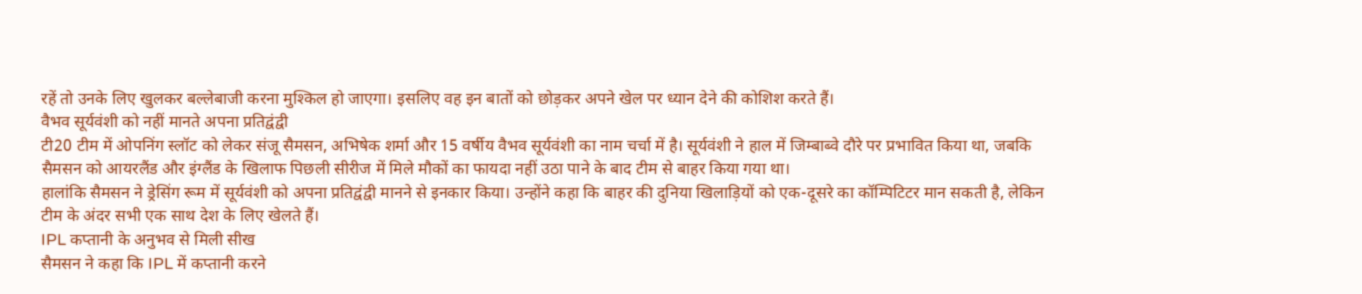रहें तो उनके लिए खुलकर बल्लेबाजी करना मुश्किल हो जाएगा। इसलिए वह इन बातों को छोड़कर अपने खेल पर ध्यान देने की कोशिश करते हैं।
वैभव सूर्यवंशी को नहीं मानते अपना प्रतिद्वंद्वी
टी20 टीम में ओपनिंग स्लॉट को लेकर संजू सैमसन, अभिषेक शर्मा और 15 वर्षीय वैभव सूर्यवंशी का नाम चर्चा में है। सूर्यवंशी ने हाल में जिम्बाब्वे दौरे पर प्रभावित किया था, जबकि सैमसन को आयरलैंड और इंग्लैंड के खिलाफ पिछली सीरीज में मिले मौकों का फायदा नहीं उठा पाने के बाद टीम से बाहर किया गया था।
हालांकि सैमसन ने ड्रेसिंग रूम में सूर्यवंशी को अपना प्रतिद्वंद्वी मानने से इनकार किया। उन्होंने कहा कि बाहर की दुनिया खिलाड़ियों को एक-दूसरे का कॉम्पिटिटर मान सकती है, लेकिन टीम के अंदर सभी एक साथ देश के लिए खेलते हैं।
IPL कप्तानी के अनुभव से मिली सीख
सैमसन ने कहा कि IPL में कप्तानी करने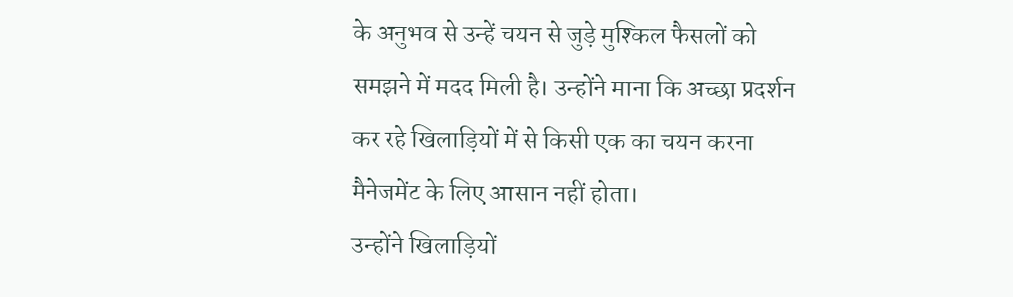के अनुभव से उन्हें चयन से जुड़े मुश्किल फैसलों को समझने में मदद मिली है। उन्होंने माना कि अच्छा प्रदर्शन कर रहे खिलाड़ियों में से किसी एक का चयन करना मैनेजमेंट के लिए आसान नहीं होता।
उन्होंने खिलाड़ियों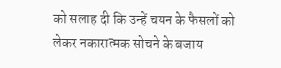को सलाह दी कि उन्हें चयन के फैसलों को लेकर नकारात्मक सोचने के बजाय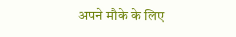अपने मौके के लिए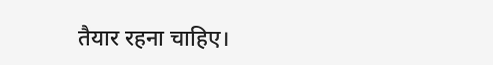तैयार रहना चाहिए।